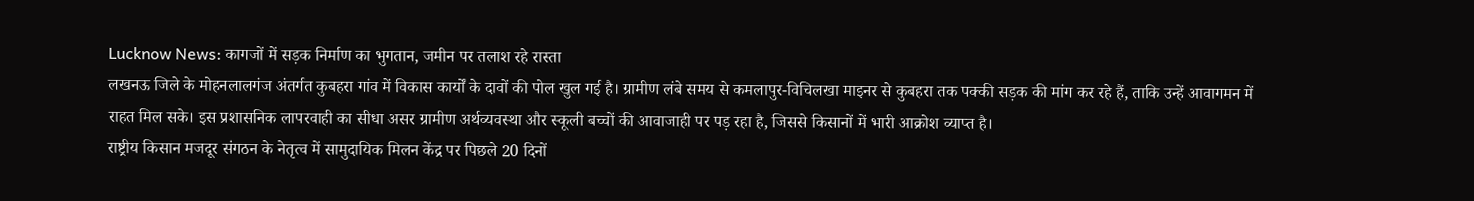Lucknow News: कागजों में सड़क निर्माण का भुगतान, जमीन पर तलाश रहे रास्ता
लखनऊ जिले के मोहनलालगंज अंतर्गत कुबहरा गांव में विकास कार्यों के दावों की पोल खुल गई है। ग्रामीण लंबे समय से कमलापुर-विचिलखा माइनर से कुबहरा तक पक्की सड़क की मांग कर रहे हैं, ताकि उन्हें आवागमन में राहत मिल सके। इस प्रशासनिक लापरवाही का सीधा असर ग्रामीण अर्थव्यवस्था और स्कूली बच्चों की आवाजाही पर पड़ रहा है, जिससे किसानों में भारी आक्रोश व्याप्त है।
राष्ट्रीय किसान मजदूर संगठन के नेतृत्व में सामुदायिक मिलन केंद्र पर पिछले 20 दिनों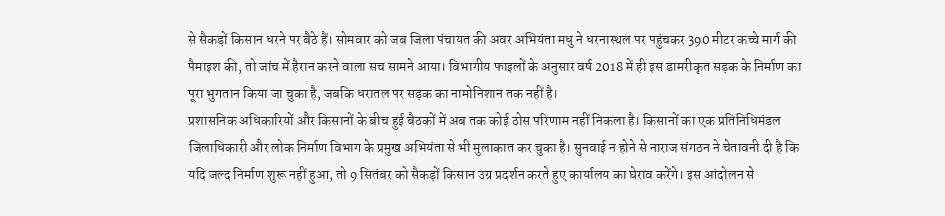से सैकड़ों किसान धरने पर बैठे हैं। सोमवार को जब जिला पंचायत की अवर अभियंता मधु ने धरनास्थल पर पहुंचकर 390 मीटर कच्चे मार्ग की पैमाइश की, तो जांच में हैरान करने वाला सच सामने आया। विभागीय फाइलों के अनुसार वर्ष 2018 में ही इस डामरीकृत सड़क के निर्माण का पूरा भुगतान किया जा चुका है, जबकि धरातल पर सड़क का नामोनिशान तक नहीं है।
प्रशासनिक अधिकारियों और किसानों के बीच हुई बैठकों में अब तक कोई ठोस परिणाम नहीं निकला है। किसानों का एक प्रतिनिधिमंडल जिलाधिकारी और लोक निर्माण विभाग के प्रमुख अभियंता से भी मुलाकात कर चुका है। सुनवाई न होने से नाराज संगठन ने चेतावनी दी है कि यदि जल्द निर्माण शुरू नहीं हुआ, तो 9 सितंबर को सैकड़ों किसान उग्र प्रदर्शन करते हुए कार्यालय का घेराव करेंगे। इस आंदोलन से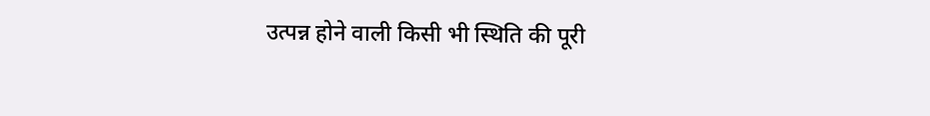उत्पन्न होने वाली किसी भी स्थिति की पूरी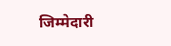जिम्मेदारी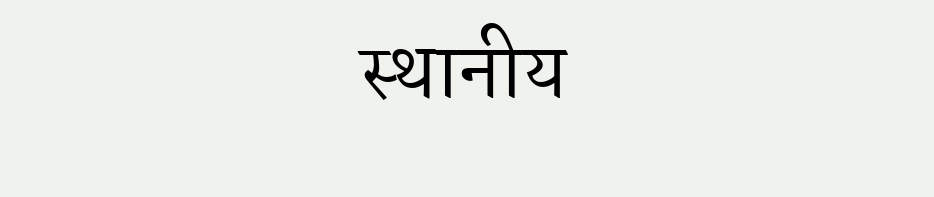स्थानीय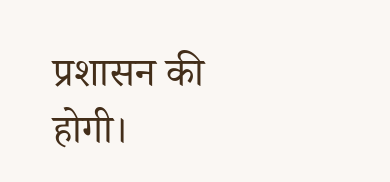प्रशासन की होगी।